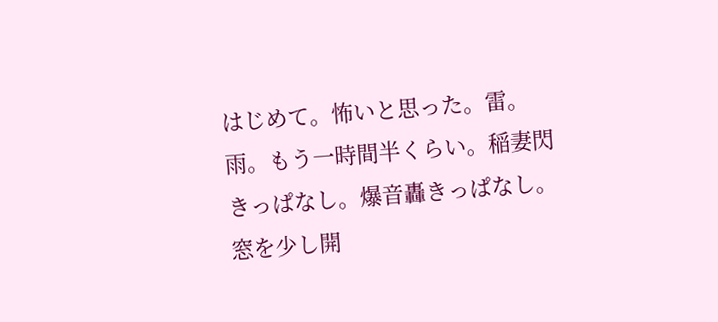はじめて。怖いと思った。雷。雨。もう一時間半くらい。稲妻閃きっぱなし。爆音轟きっぱなし。窓を少し開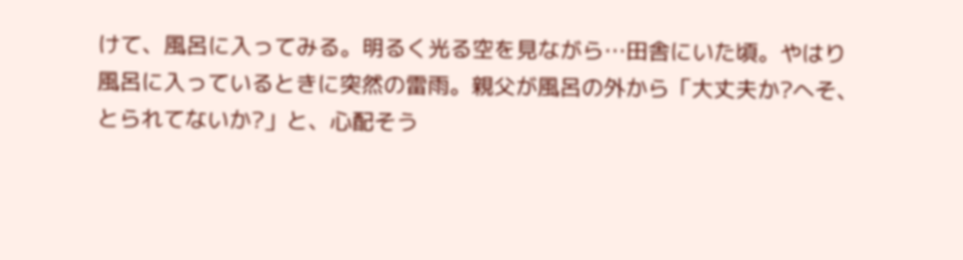けて、風呂に入ってみる。明るく光る空を見ながら…田舎にいた頃。やはり風呂に入っているときに突然の雷雨。親父が風呂の外から「大丈夫か?へそ、とられてないか?」と、心配そう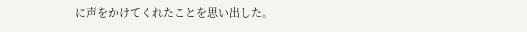に声をかけてくれたことを思い出した。